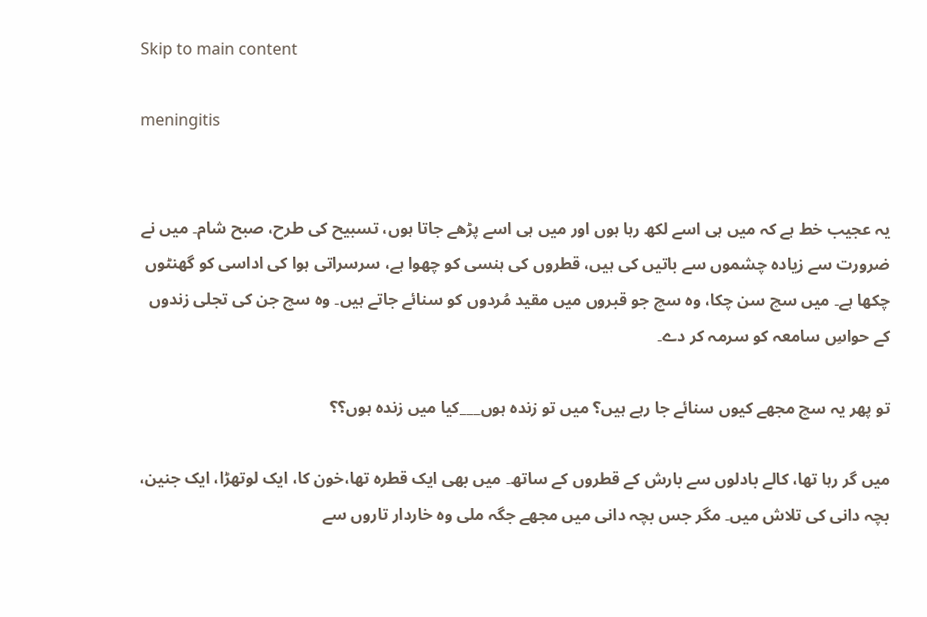Skip to main content

meningitis


یہ عجیب خط ہے کہ میں ہی اسے لکھ رہا ہوں اور میں ہی اسے پڑھے جاتا ہوں، تسبیح کی طرح، صبح شام۔ میں نے ضرورت سے زیادہ چشموں سے باتیں کی ہیں، قطروں کی ہنسی کو چھوا ہے، سرسراتی ہوا کی اداسی کو گھنٹوں چکھا ہے۔ میں سچ سن چکا، وہ سچ جو قبروں میں مقید مُردوں کو سنائے جاتے ہیں۔ وہ سچ جن کی تجلی زندوں کے حواسِ سامعہ کو سرمہ کر دے۔

تو پھر یہ سچ مجھے کیوں سنائے جا رہے ہیں؟ میں تو زندہ ہوں___کیا میں زندہ ہوں؟؟

میں گر رہا تھا، کالے بادلوں سے بارش کے قطروں کے ساتھ۔ میں بھی ایک قطرہ تھا،خون کا، ایک لوتھڑا، ایک جنین، بچہ دانی کی تلاش میں۔ مگر جس بچہ دانی میں مجھے جگہ ملی وہ خاردار تاروں سے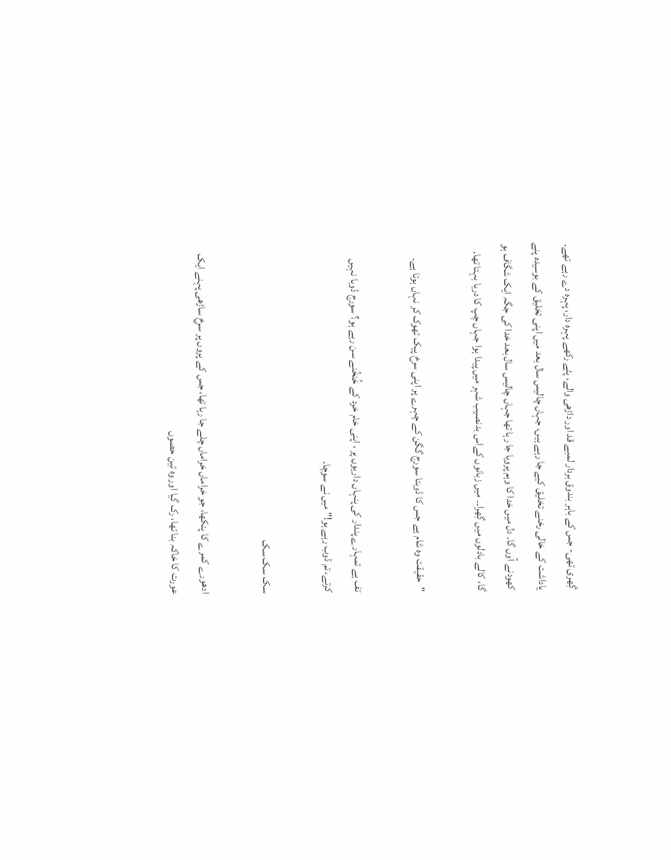گِھری تھی- جس کے باہر بندوق بردار لمبے قد اور داڑھی والے، پٹے رکھے پہرہ دار، پہرہ دے رہے تھے۔ یاداشت کے خالی رخنے تخلیق کیے جا رہے ہیں، جہاں چالیس سال بعد میں اپنی تخلیق کے بوسیدہ پنے کھودنے آوں گا۔ دل میں خدا کا وہم پرویا جا رہا تھا جہاں چالیس سال بعد خدا کی جگہ ایک شگاف ہو گا، کالے بادلوں میں گِھرا۔۔ میں زبانوں کےاس بدنصیب شہر میں پیدا ہوا جہاں چپ کا دریا بہتا تھا۔

"حقیقت وہ شام ہے جس کا ڈوبتا سورج گگن کے چہرے پر اپنی سرخ پیک تھوک کر نہاں ہوتا ہے۔

تف ہے تمہارے پندار کی پنہاں داریوں پر ، اپنی خام خرد کے خُنخُنے سن رہے ہو؟ سورج ڈوبا نہیں کرتے، تم ڈوب رہے ہو!" میں نے سوچا۔

سک سک سک

ادھورے کمرے کا پنکھا، جو خراماں خراماں چلے جا رہا تھا، جس کے پروں پر سرخ ساڑھی پہنے ایک عورت کا خاکہ بنا تھا، رک گیا اور وہ تین حصوں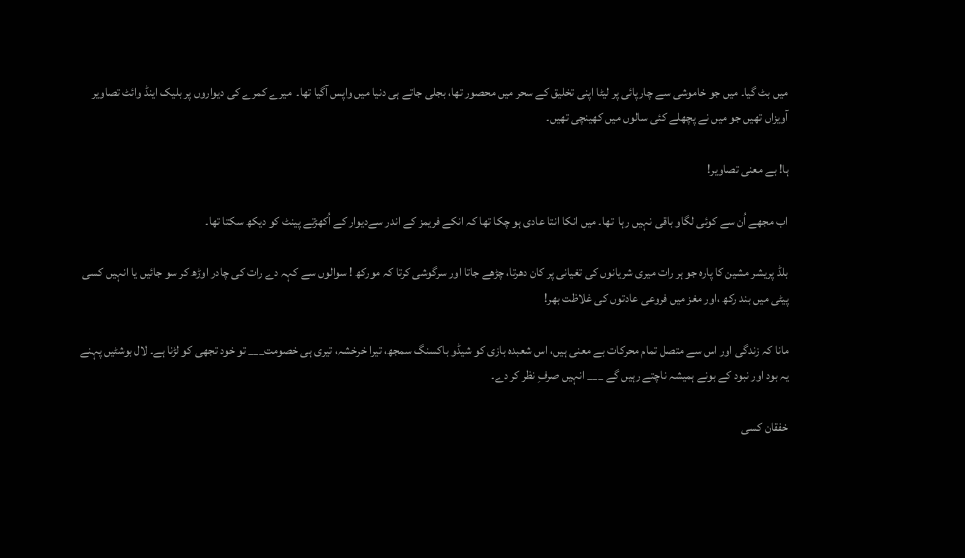میں بٹ گیا۔ میں جو خاموشی سے چارپائی پر لیٹا اپنی تخلیق کے سحر میں محصور تھا، بجلی جاتے ہی دنیا میں واپس آگیا تھا۔  میرے کمرے کی دیواروں پر بلیک اینڈ وائٹ تصاویر آویزاں تھیں جو میں نے پچھلے کئی سالوں میں کھینچی تھیں۔

ہا! بے معنی تصاویر!

اب مجھے اُن سے کوئی لگاو باقی نہیں رہا  تھا۔ میں انکا انتا عادی ہو چکا تھا کہ انکے فریمز کے اندر سےدیوار کے اُکھڑتے پینٹ کو دیکھ سکتا تھا۔

بلڈ پریشر مشین کا پارہ جو ہر رات میری شریانوں کی تغیانی پر کان دھرتا، چڑھے جاتا اور سرگوشی کرتا کہ مورکھ ! سوالوں سے کہہ دے رات کی چادر اوڑھ کر سو جائیں یا انہیں کسی پیٹی میں بند رکھ ،اور مغز میں فروعی عادتوں کی غلاظت بھر!

مانا کہ زندگی اور اس سے متصل تمام محرکات بے معنی ہیں، اس شعبدہ بازی کو شیڈو باکسنگ سمجھ، تیرا خرخشہ، تیری ہی خصومت___ تو خود تجھی کو لڑنا ہے۔ لال بوشٹیں پہنے یہ بود اور نبود کے بونے ہمیشہ ناچتے رہیں گے ___ انہیں صرفِ نظر کر دے۔

خفقان کسی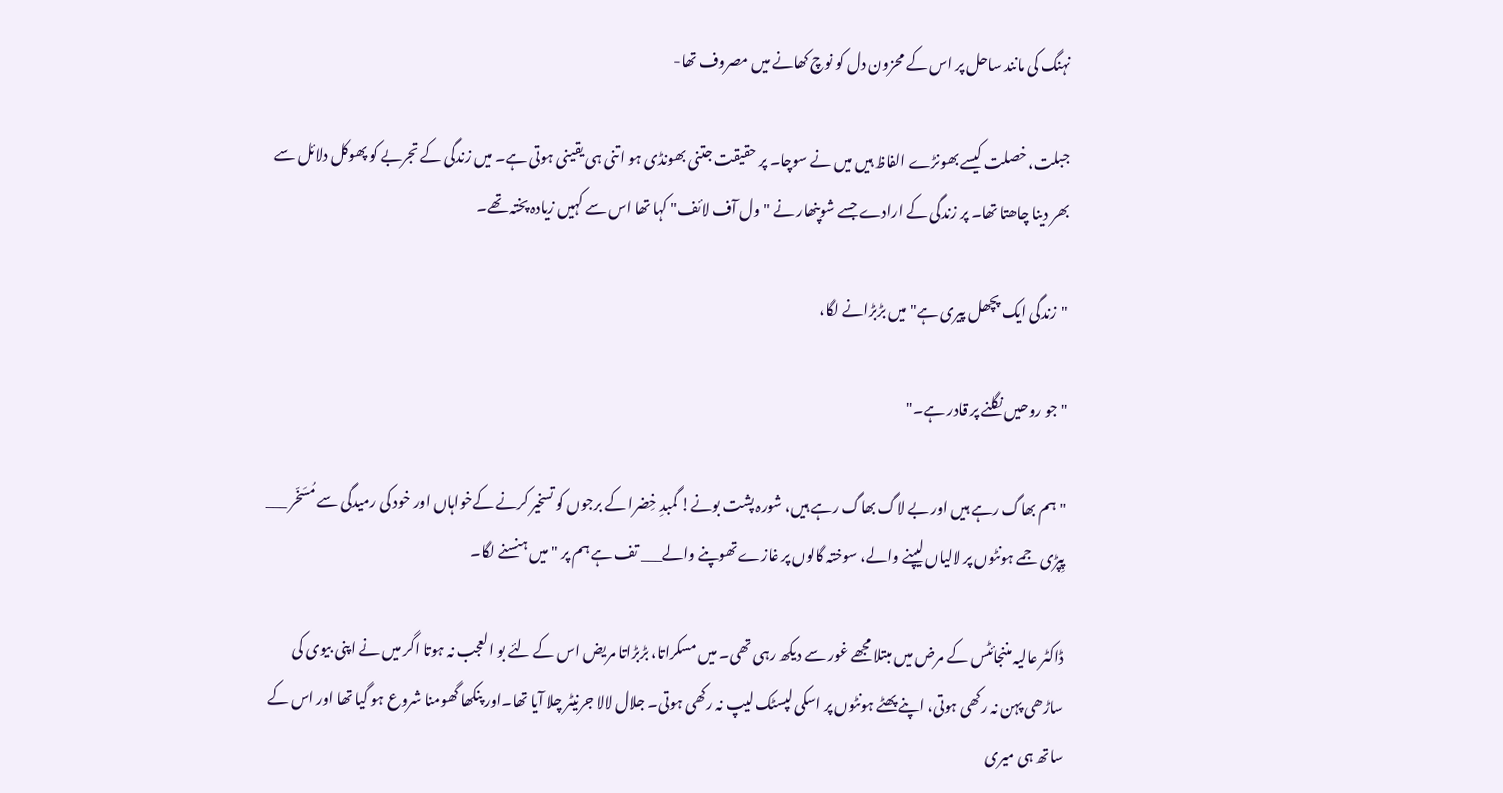نہنگ کی مانند ساحل پر اس کے محزون دل کو نوچ کھانے میں مصروف تھا-

جبلت، خصلت کیسے بھونڑے الفاظ ہیں میں نے سوچا۔ پر حقیقت جتنی بھونڈی ہو اتنی ہی یقینی ہوتی ہے۔ میں زندگی کے تجربے کو پھوکل دلائل سے بھر دینا چاھتا تھا۔ پر زندگی کے ارادے جسے شوپنھار نے "ول آف لائف" کہا تھا اس سے کہیں زیادہ پختہ تھے۔

"زندگی ایک پچھل پیری ہے" میں بڑبڑانے لگا،

"جو روحیں نگلنے پر قادر ہے۔"

"ہم بھاگ رہے ہیں اور بے لاگ بھاگ رہے ہیں، شورہ پشت بونے! گمبدِ خِضرا کے برجوں کو تسخیر کرنے کےخواہاں اور خود کی رمیدگی سے مُسَخّر ___ پِپڑی جمے ہونٹوں پر لالیاں لیپنے والے، سوختہ گالوں پر غازے تھوپنے والے___ تف ہے ہم پر "میں ہنسنے لگا۔

ڈاکٹر عالیہ مننجائٹس کے مرض میں مبتلا مجھے غور سے دیکھ رہی تھی۔ میں مسکراتا، بڑبڑاتا مریض اس کے لئے بو العجب نہ ہوتا اگر میں نے اپنی بیوی کی ساڑھی پہن نہ رکھی ہوتی، اپنے پھٹے ہونٹوں پر اسکی لپسٹک لیپ نہ رکھی ہوتی۔ جلال لالا جرنیٹر چلا آیا تھا۔اور پنکھا گھومنا شروع ہو گیا تھا اور اس کے ساتھ ہی میری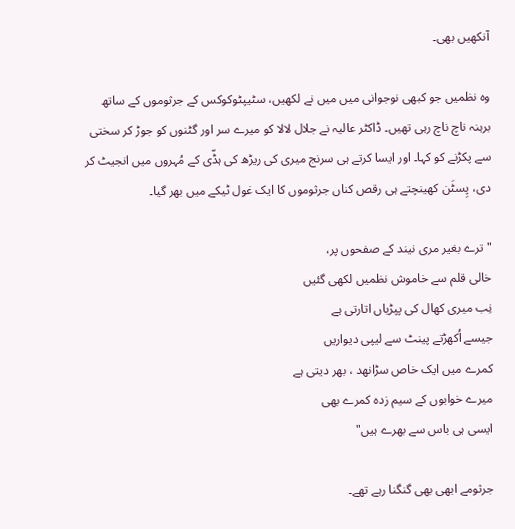آنکھیں بھی۔

وہ نظمیں جو کبھی نوجوانی میں میں نے لکھیں، سٹیپٹوکوکس کے جرثوموں کے ساتھ برہنہ ناچ ناچ رہی تھیں۔ ڈاکٹر عالیہ نے جلال لالا کو میرے سر اور گٹنوں کو جوڑ کر سختی سے پکڑنے کو کہا۔ اور ایسا کرتے ہی سرنج میری کی ریڑھ کی ہڈّی کے مُہروں میں انجیٹ کر دی، پِسٹَن کھینچتے ہی رقص کناں جرثوموں کا ایک غول ٹیکے میں بھر گیا۔

"ترے بغیر مری نیند کے صفحوں پر،
خالی قلم سے خاموش نظمیں لکھی گئیں
نِب میری کھال کی پپڑیاں اتارتی ہے
جیسے اُکھڑتے پینٹ سے لیپی دیواریں
کمرے میں ایک خاص سڑانھد ، بھر دیتی ہے
میرے خوابوں کے سیم زدہ کمرے بھی
ایسی ہی باس سے بھرے ہیں"

جرثومے ابھی بھی گنگنا رہے تھے۔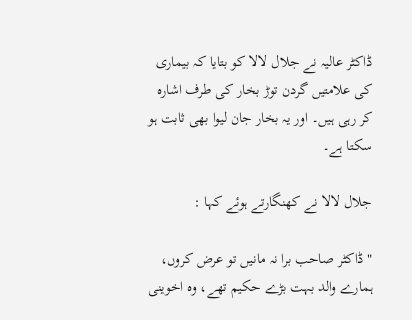ڈاکٹر عالیہ نے جلال لالا کو بتایا کہ بیماری کی علامتیں گردن توڑ بخار کی طرف اشارہ کر رہی ہیں۔ اور یہ بخار جان لیوا بھی ثابت ہو سکتا ہے۔

جلال لالا نے کھنگارتے ہوئے کہا :

" ڈاکٹر صاحب برا نہ مانیں تو عرض کروں، ہمارے والد بہت بڑے حکیم تھے، وہ اخوینی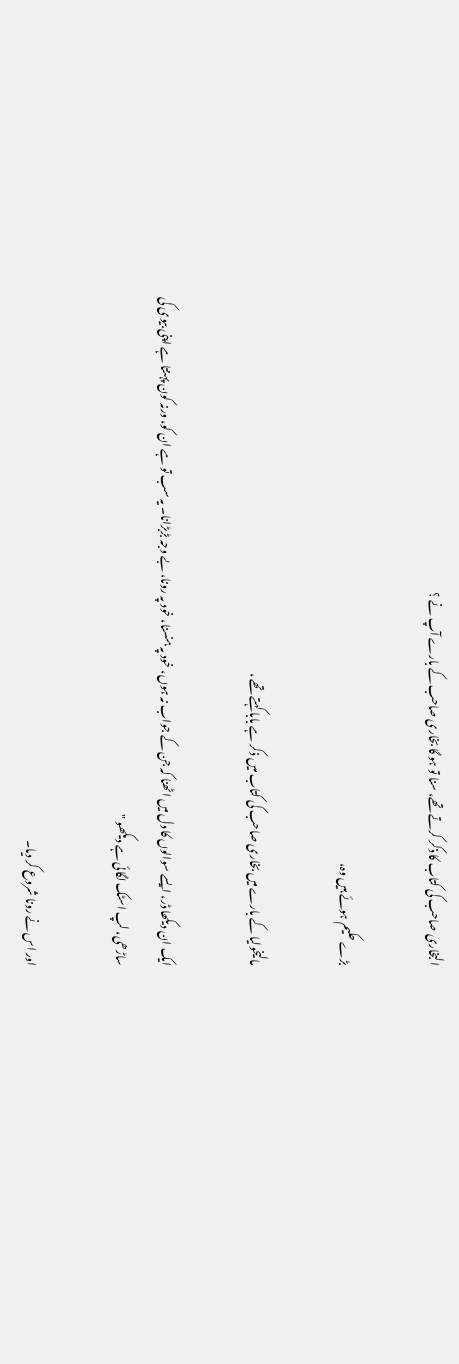البخاری صاحب کی کتاب کا ذکر کرتے تھے، سنا تو ہو گا بخاری صاحب کے بارے آپ نے ؟

بڑے حکیم ہوئے ہیں وہ،

مالیخولیا کے بارے میں بخاری صاحب کی کتاب میں ذکر ہے بابا کہتے تھے ،

ایک ان دیکھا ڈر، ایسے سوالوں کا دل میں اٹھنا کہ جن کے جواب نہ ہوں، خود پہ ہنسنا، خود پہ رونا، بے وجہ بڑبڑانا۔ یہ سب تو ہے ان کو، ورنہ کون پہنتا ہے اپنی بیوی کی ساڑھی، لپ اسٹک لگائی ہے دیکھو "

اور اس نے رونا شروع کر دیا۔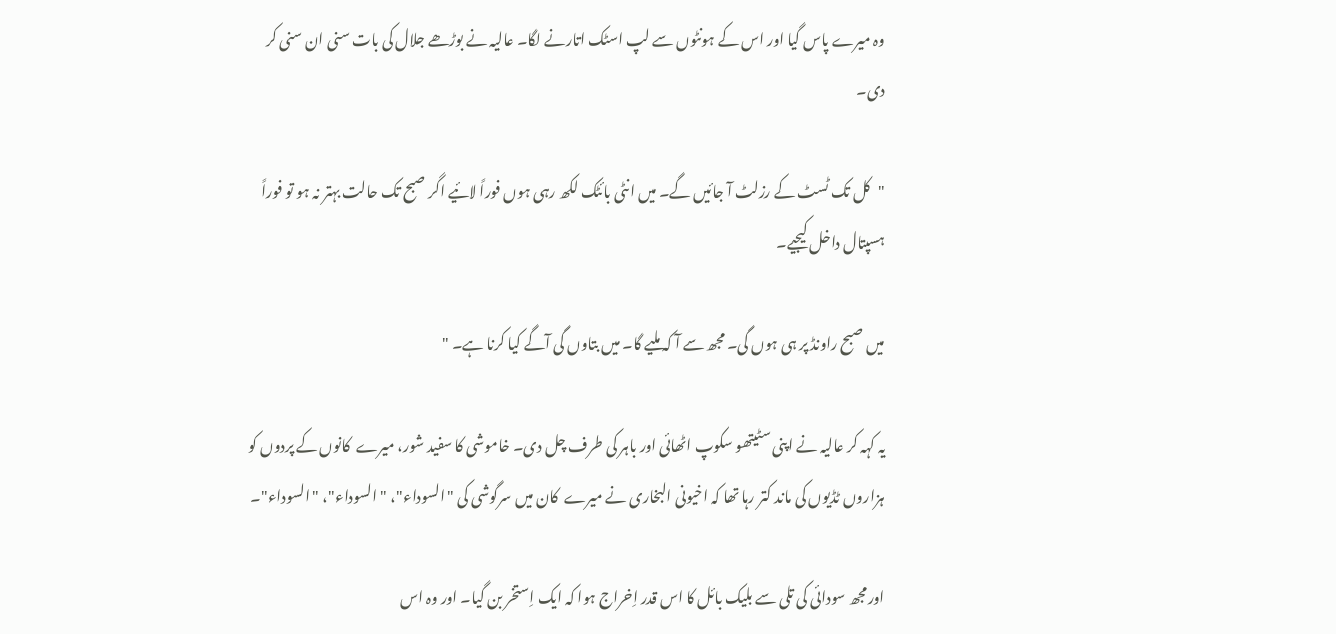وہ میرے پاس گیا اور اس کے ہونٹوں سے لپ اسٹک اتارنے لگا۔ عالیہ نے بوڑھے جلال کی بات سنی ان سنی کر دی۔

"کل تک ٹسٹ کے رزلٹ آ جائیں گے۔ میں انٹی بائٹک لکھ رہی ہوں فوراً لائیے اگر صبح تک حالت بہتر نہ ہو تو فوراً ہسپتال داخل کیجیے۔

میں صبح راونڈ پر ہی ہوں گی۔ مجھ سے آ کہ ملیے گا۔ میں بتاوں گی آگے کیا کرنا ہے۔ "

یہ کہہ کر عالیہ نے اپنی سٹیتھو سکوپ اٹھائی اور باہر کی طرف چل دی۔ خاموشی کا سفید شور، میرے  کانوں کے پردوں کو ہزاروں ٹڈیوں کی ماند کتر رہا تھا کہ اخیونی البخاری نے میرے  کان میں سرگوشی کی "السوداء"، " السوداء"، "السوداء"۔

اورمجھ سودائی کی تلی سے بلیک بائل کا اس قدر اِخراج ہوا کہ ایک اِستخر بن گیا۔ اور وہ اس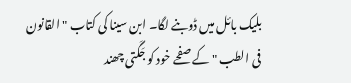بلیک بائل میں ڈوبنے لگا۔ ابن سینا کی کتاب " القانون فی الطب " کے صفحے خود کو جَگَتی چھند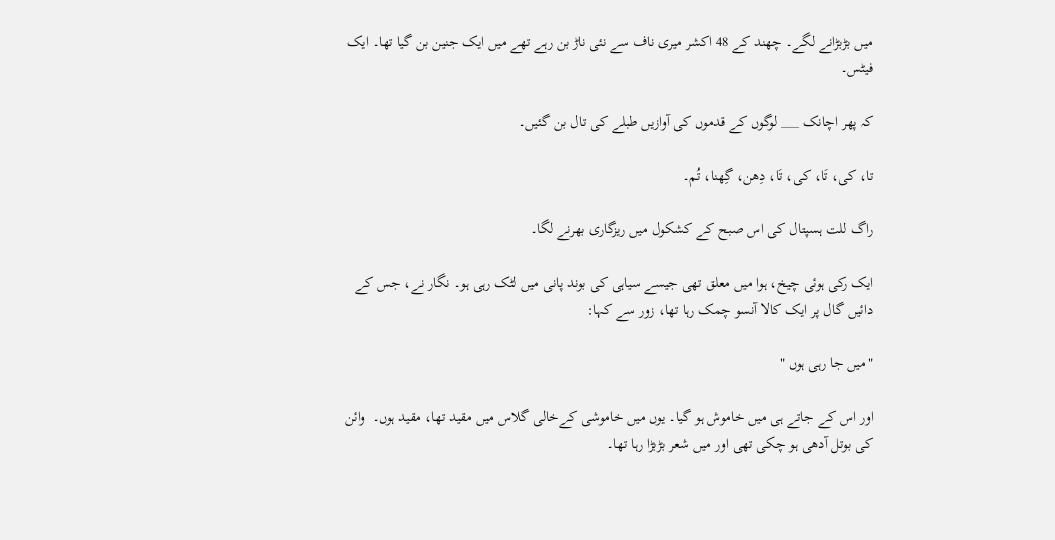میں بڑبڑانے لگے۔ چھند کے 48 اکشر میری ناف سے نئی ناڑ بن رہے تھے میں ایک جنین بن گیا تھا۔ ایک فیٹس۔

کہ پھر اچانک ___ لوگوں کے قدموں کی آوازیں طبلے کی تال بن گئیں۔

تا، کی، تَا، کی، تَا، دِھن، گِھنا، تُم۔

راگ للت ہسپتال کی اس صبح کے کشکول میں ریزگاری بھرنے لگا۔

ایک رکی ہوئی چیخ، ہوا میں معلق تھی جیسے سیاہی کی بوند پانی میں لٹک رہی ہو۔ نگار نے، جس کے دائیں گال پر ایک کالا آنسو چمک رہا تھا، زور سے کہا:

"میں جا رہی ہوں "

اور اس کے جاتے ہی میں خاموش ہو گیا۔ یوں میں خاموشی کےخالی گلاس میں مقید تھا، مقید ہوں۔  وائن کی بوتل آدھی ہو چکی تھی اور میں شعر بڑبڑا رہا تھا۔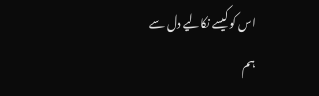اس کو کیسے نکالیے دل سے
ہم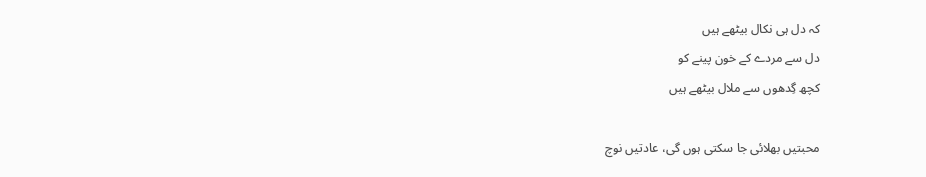کہ دل ہی نکال بیٹھے ہیں
دل سے مردے کے خون پینے کو
کچھ گِدھوں سے ملال بیٹھے ہیں

محبتیں بھلائی جا سکتی ہوں گی، عادتیں نوچ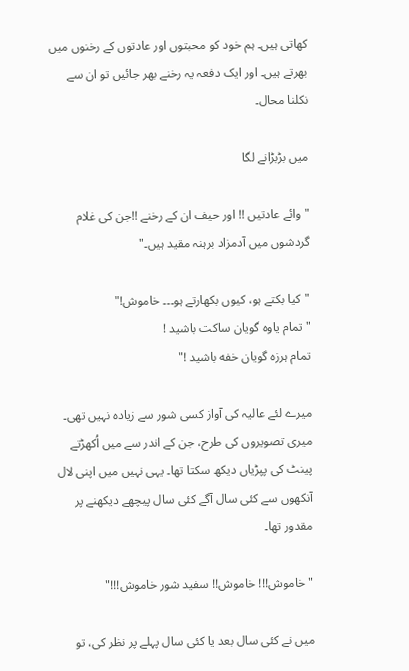کھاتی ہیں۔ ہم خود کو محبتوں اور عادتوں کے رخنوں میں بھرتے ہیں۔ اور ایک دفعہ یہ رخنے بھر جائیں تو ان سے نکلنا محال۔

میں بڑبڑانے لگا

" وائے عادتیں !! اور حیف ان کے رخنے !!جن کی غلام گردشوں میں آدمزاد برہنہ مقید ہیں۔"

"کیا بکتے ہو، کیوں بکھارتے ہو۔۔۔ خاموش!"
"تمام یاوه گویان ساکت باشید !
تمام ہرزہ گویان خفه باشید !"

میرے لئے عالیہ کی آواز کسی شور سے زیادہ نہیں تھی۔ میری تصویروں کی طرح، جن کے اندر سے میں اُکھڑتے پینٹ کی پپڑیاں دیکھ سکتا تھا۔ یہی نہیں میں اپنی لال آنکھوں سے کئی سال آگے کئی سال پیچھے دیکھنے پر مقدور تھا۔

"خاموش!!! خاموش!! سفید شور خاموش!!!"

میں نے کئی سال بعد یا کئی سال پہلے پر نظر کی، تو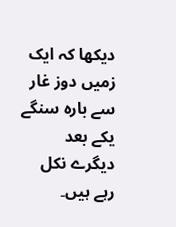دیکھا کہ ایک زمیں دوز غار سے بارہ سنگے یکے بعد دیگرے نکل رہے ہیں۔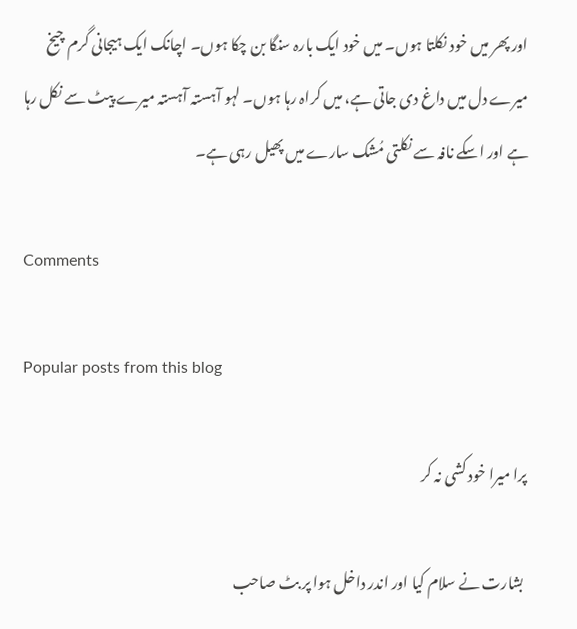اور پھر میں خود نکلتا ہوں۔ میں خود ایک بارہ سنگا بن چکا ہوں۔ اچانک ایک ہیجانی گرم چیخ میرے دل میں داغ دی جاتی ہے، میں کراہ رہا ہوں۔ لہو آہستہ آہستہ میرے پیٹ سے نکل رہا ہے اور اسکے نافہ سے نکلتی مُشک سارے میں پھیل رہی ہے۔

Comments

Popular posts from this blog

پرا میرا خود کشی نہ کر

 بشارت نے سلام کیا اور اندر داخل ہوا پر بٹ صاحب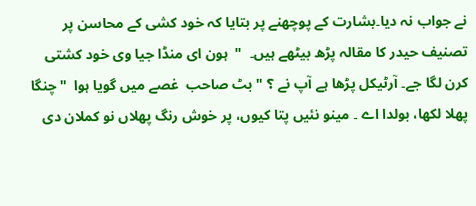نے جواب نہ دیا۔بشارت کے پوچھنے پر بتایا کہ خود کشی کے محاسن پر تصنیف حیدر کا مقالہ پڑھ بیٹھے ہیں۔  "  ہون ای منڈا جیا وی خود کشتی کرن لگا جے۔ آرٹیکل پڑھا ہے آپ نے ؟ " بٹ صاحب  غصے میں گویا ہوا  "چنگا پھلا لکھا، بولدا اے ۔ مینو نئیں پتا کیوں، پر خوش رنگ پھلاں نو کملان دی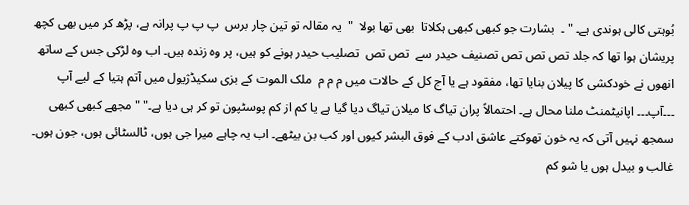بُوہتی کالی ہوندی ہے۔ " ۔  بشارت جو کبھی کبھی ہکلاتا  بھی تھا بولا  "  یہ مقالہ تو تین چار برس  پ پ پ پرانہ ہے، پڑھ کر میں بھی کچھ پریشان ہوا تھا کہ جلد تص تص تص تصنیف حیدر سے  تص تص  تصلیب حیدر ہونے کو ہیں، پر وہ زندہ ہیں۔ اب وہ لڑکی جس کے ساتھ انھوں نے خودکشی کا پیلان بنایا تھا، مفقود ہے یا آج کل کے حالات میں م م م  ملک الموت کے بزی سکیڈژیول میں آتم ہتیا کے لیے آپ ۔۔۔آپ۔۔۔ اپانیٹمنٹ ملنا محال ہے۔ احتمالاً پران تیاگ کا میلان تیاگ دیا گیا ہے یا کم از کم پوسٹپون تو کر ہی دیا ہے۔" "مجھے کبھی کبھی سمجھ نہیں آتی کہ یہ خون تھوکتے عاشق ادب کے فوق البشر کیوں اور کب بن بیٹھے۔ اب یہ چاہے میرا جی ہوں، ٹالسٹائی ہوں، جون ہوں۔ غالب و بیدل ہوں یا شو کم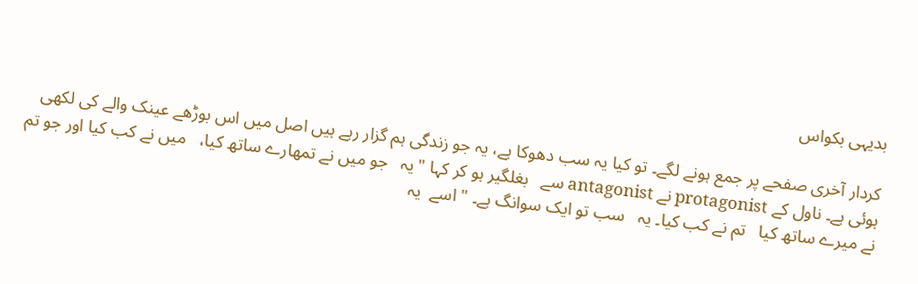بدیہی بکواس

کردار آخری صفحے پر جمع ہونے لگے۔ تو کیا یہ سب دھوکا ہے، یہ جو زندگی ہم گزار رہے ہیں اصل میں اس بوڑھے عینک والے کی لکھی ہوئی ہے۔ ناول کے protagonist نے antagonist سے   بغلگیر ہو کر کہا "یہ   جو میں نے تمھارے ساتھ کیا،   میں نے کب کیا اور جو تم نے میرے ساتھ کیا   تم نے کب کیا۔ یہ   سب تو ایک سوانگ ہے۔ " اسے  یہ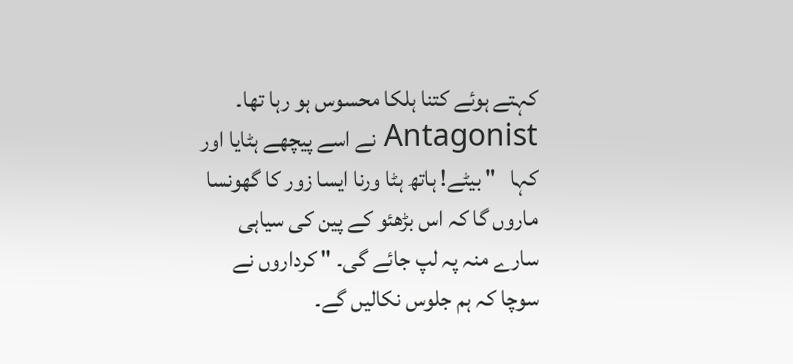کہتے ہوئے کتنا ہلکا محسوس ہو رہا تھا۔ Antagonist نے اسے پیچھے ہٹایا اور کہا   " بیٹے! ہاتھ ہٹا ورنا ایسا زور کا گھونسا ماروں گا کہ اس بڑھئو کے پین کی سیاہی سارے منہ پہ لپ جائے گی۔ " کرداروں نے سوچا کہ ہم جلوس نکالیں گے۔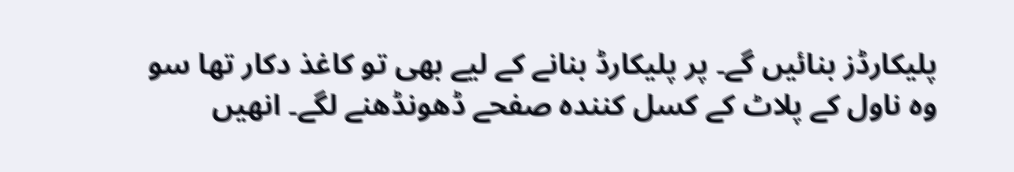پلیکارڈز بنائیں گے۔ پر پلیکارڈ بنانے کے لیے بھی تو کاغذ دکار تھا سو وہ ناول کے پلاٹ کے کسل کنندہ صفحے ڈھونڈھنے لگے۔ انھیں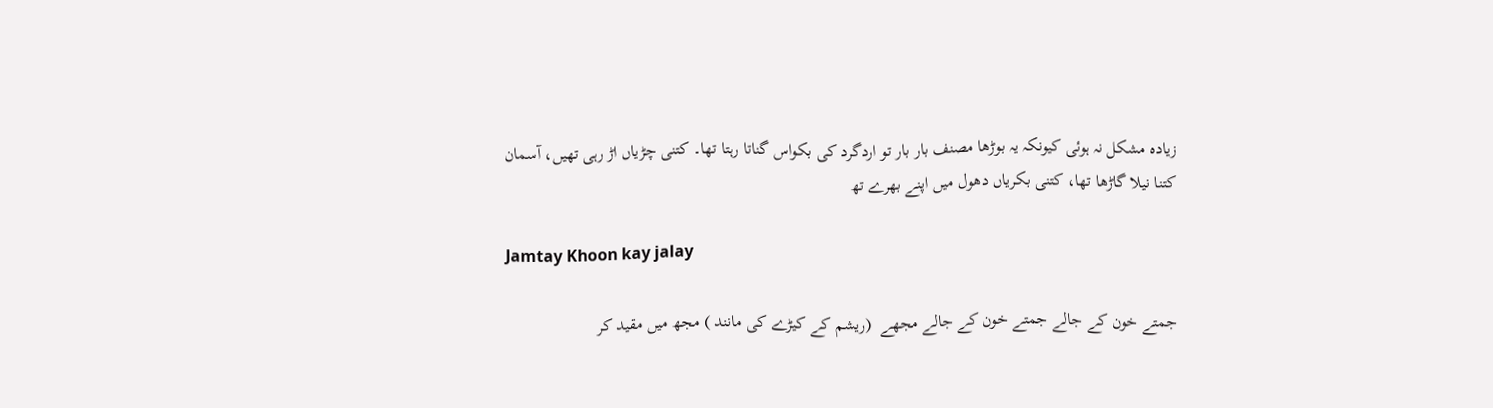زیادہ مشکل نہ ہوئی کیونکہ یہ بوڑھا مصنف بار بار تو اردگرد کی بکواس گناتا رہتا تھا۔ کتنی چڑیاں اڑ رہی تھیں، آسمان کتنا نیلا گاڑھا تھا، کتنی بکریاں دھول میں اپنے بھرے تھ

Jamtay Khoon kay jalay

جمتے خون کے جالے جمتے خون کے جالے مجھے  (ریشم کے کیڑے کی مانند ) مجھ میں مقید کر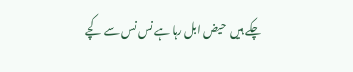چکے ہیں  حیض ابل رہا ہے نس نس سے  کچے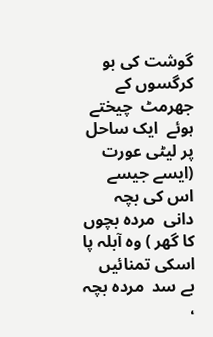گوشت کی بو  کرگسوں کے جھرمٹ  چیختے ہوئے  ایک ساحل پر لیٹی عورت  (ایسے جیسے اس کی بچہ دانی  مردہ بچوں کا گھر ) وہ آبلہ پا  اسکی تمنائیں بے سد  مردہ بچہ ،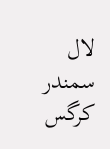لال سمندر  کرگس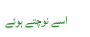اسے نوچتے ہوئے